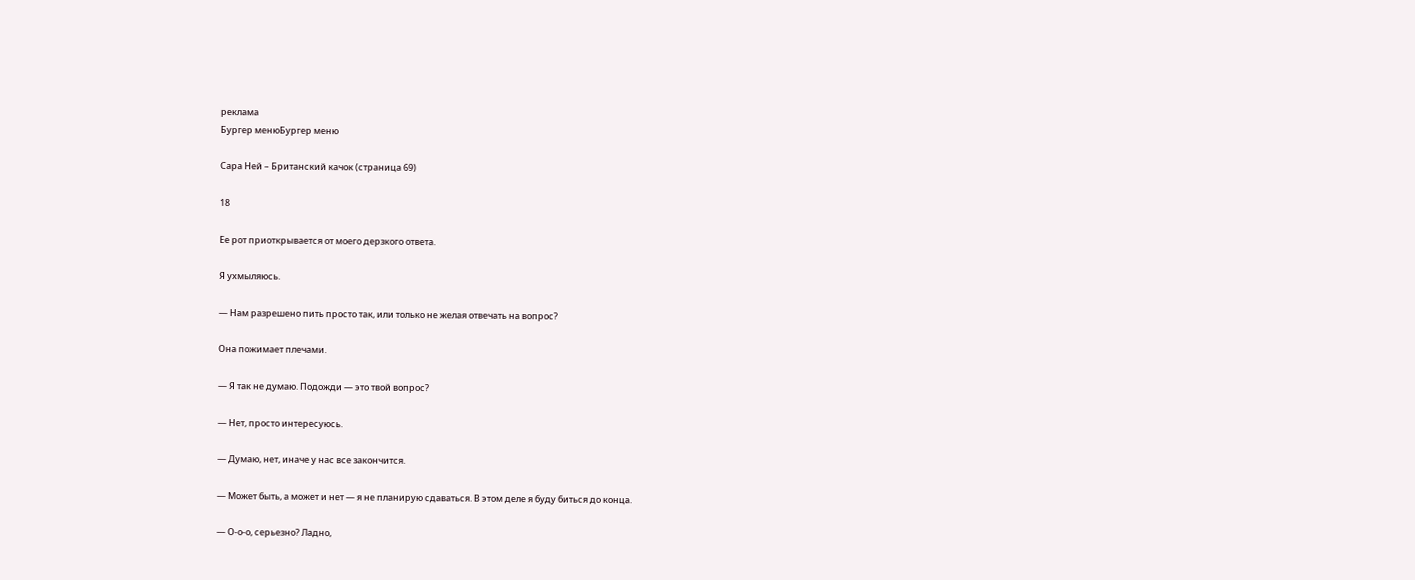реклама
Бургер менюБургер меню

Сара Ней – Британский качок (страница 69)

18

Ее рот приоткрывается от моего дерзкого ответа.

Я ухмыляюсь.

— Нам разрешено пить просто так, или только не желая отвечать на вопрос?

Она пожимает плечами.

— Я так не думаю. Подожди — это твой вопрос?

— Нет, просто интересуюсь.

— Думаю, нет, иначе у нас все закончится.

— Может быть, а может и нет — я не планирую сдаваться. В этом деле я буду биться до конца.

— О-о-о, серьезно? Ладно,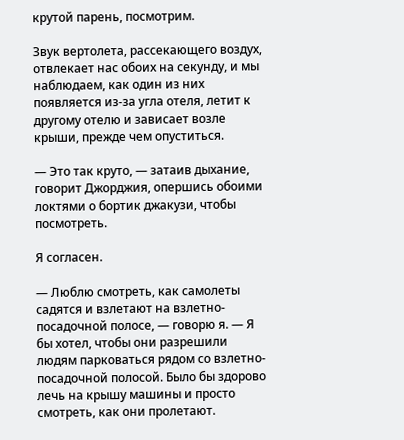крутой парень, посмотрим.

Звук вертолета, рассекающего воздух, отвлекает нас обоих на секунду, и мы наблюдаем, как один из них появляется из-за угла отеля, летит к другому отелю и зависает возле крыши, прежде чем опуститься.

— Это так круто, — затаив дыхание, говорит Джорджия, опершись обоими локтями о бортик джакузи, чтобы посмотреть.

Я согласен.

— Люблю смотреть, как самолеты садятся и взлетают на взлетно-посадочной полосе, — говорю я. — Я бы хотел, чтобы они разрешили людям парковаться рядом со взлетно-посадочной полосой. Было бы здорово лечь на крышу машины и просто смотреть, как они пролетают.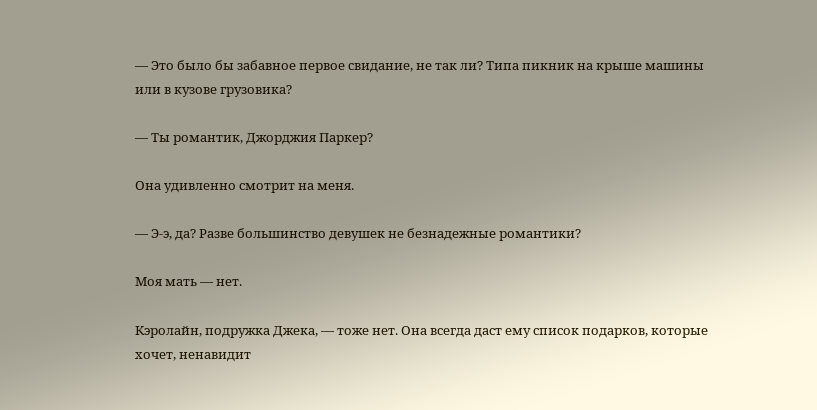— Это было бы забавное первое свидание, не так ли? Типа пикник на крыше машины или в кузове грузовика?

— Ты романтик, Джорджия Паркер?

Она удивленно смотрит на меня.

— Э-э, да? Разве большинство девушек не безнадежные романтики?

Моя мать — нет.

Кэролайн, подружка Джека, — тоже нет. Она всегда даст ему список подарков, которые хочет, ненавидит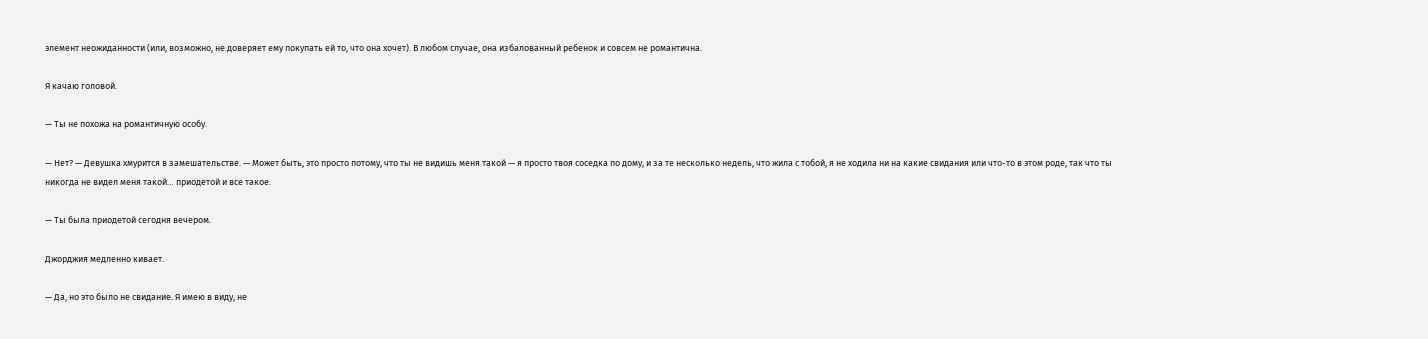элемент неожиданности (или, возможно, не доверяет ему покупать ей то, что она хочет). В любом случае, она избалованный ребенок и совсем не романтична.

Я качаю головой.

— Ты не похожа на романтичную особу.

— Нет? — Девушка хмурится в замешательстве. — Может быть, это просто потому, что ты не видишь меня такой — я просто твоя соседка по дому, и за те несколько недель, что жила с тобой, я не ходила ни на какие свидания или что-то в этом роде, так что ты никогда не видел меня такой… приодетой и все такое.

— Ты была приодетой сегодня вечером.

Джорджия медленно кивает.

— Да, но это было не свидание. Я имею в виду, не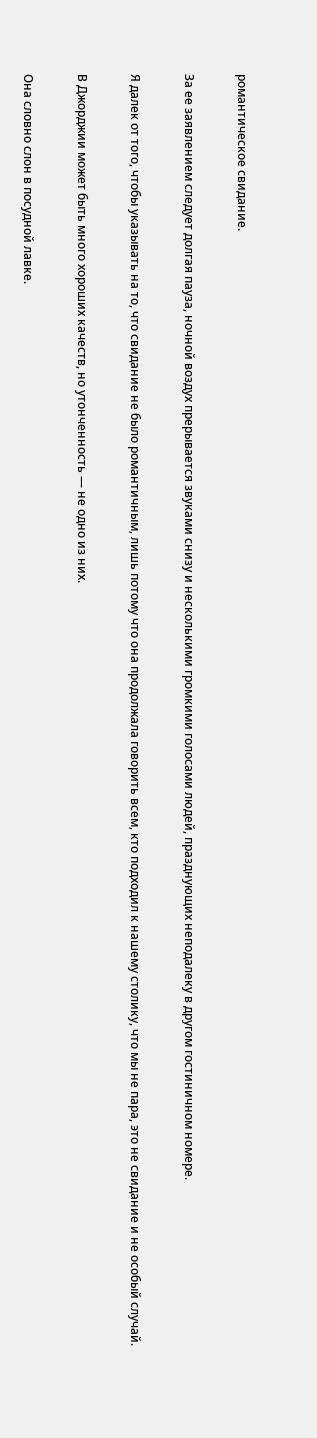романтическое свидание.

За ее заявлением следует долгая пауза, ночной воздух прерывается звуками снизу и несколькими громкими голосами людей, празднующих неподалеку в другом гостиничном номере.

Я далек от того, чтобы указывать на то, что свидание не было романтичным, лишь потому что она продолжала говорить всем, кто подходил к нашему столику, что мы не пара, это не свидание и не особый случай.

В Джорджии может быть много хороших качеств, но утонченность — не одно из них.

Она словно слон в посудной лавке.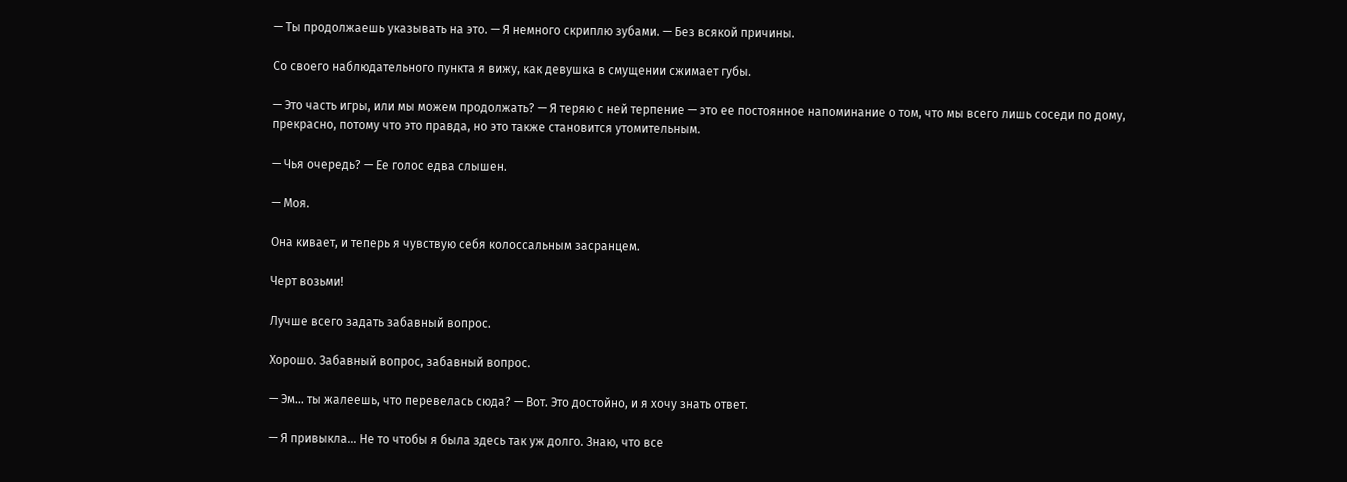— Ты продолжаешь указывать на это. — Я немного скриплю зубами. — Без всякой причины.

Со своего наблюдательного пункта я вижу, как девушка в смущении сжимает губы.

— Это часть игры, или мы можем продолжать? — Я теряю с ней терпение — это ее постоянное напоминание о том, что мы всего лишь соседи по дому, прекрасно, потому что это правда, но это также становится утомительным.

— Чья очередь? — Ее голос едва слышен.

— Моя.

Она кивает, и теперь я чувствую себя колоссальным засранцем.

Черт возьми!

Лучше всего задать забавный вопрос.

Хорошо. Забавный вопрос, забавный вопрос.

— Эм… ты жалеешь, что перевелась сюда? — Вот. Это достойно, и я хочу знать ответ.

— Я привыкла… Не то чтобы я была здесь так уж долго. Знаю, что все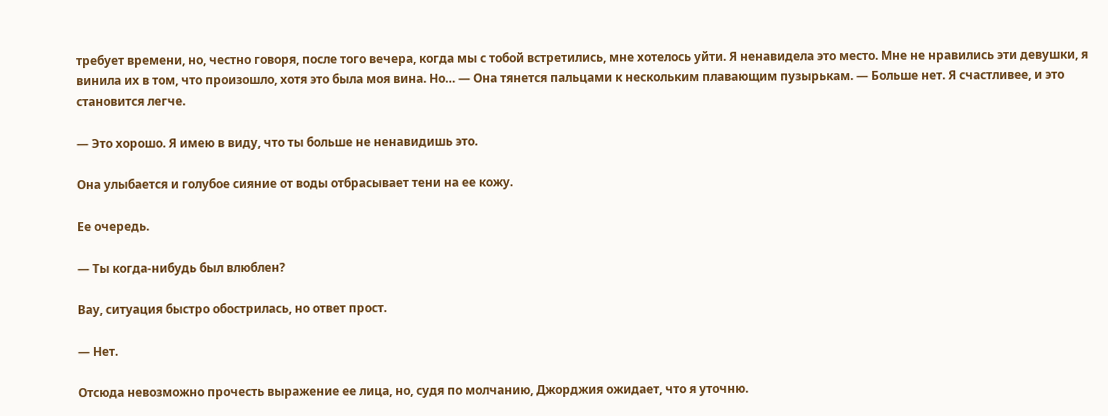требует времени, но, честно говоря, после того вечера, когда мы с тобой встретились, мне хотелось уйти. Я ненавидела это место. Мне не нравились эти девушки, я винила их в том, что произошло, хотя это была моя вина. Но… — Она тянется пальцами к нескольким плавающим пузырькам. — Больше нет. Я счастливее, и это становится легче.

— Это хорошо. Я имею в виду, что ты больше не ненавидишь это.

Она улыбается и голубое сияние от воды отбрасывает тени на ее кожу.

Ее очередь.

— Ты когда-нибудь был влюблен?

Вау, ситуация быстро обострилась, но ответ прост.

— Нет.

Отсюда невозможно прочесть выражение ее лица, но, судя по молчанию, Джорджия ожидает, что я уточню.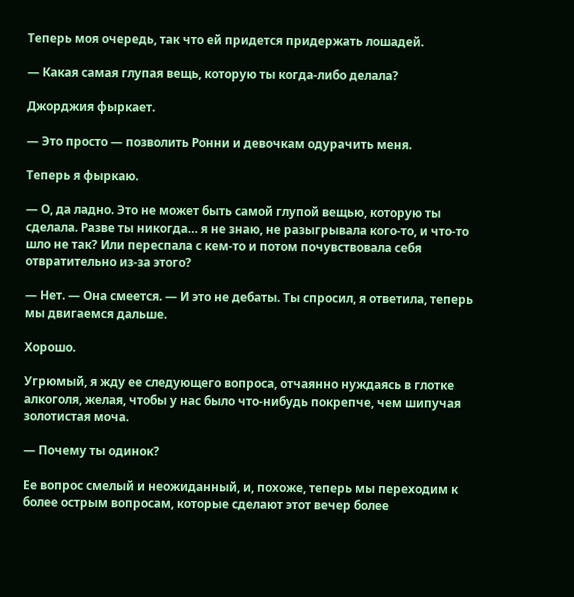Теперь моя очередь, так что ей придется придержать лошадей.

— Какая самая глупая вещь, которую ты когда-либо делала?

Джорджия фыркает.

— Это просто — позволить Ронни и девочкам одурачить меня.

Теперь я фыркаю.

— О, да ладно. Это не может быть самой глупой вещью, которую ты сделала. Разве ты никогда… я не знаю, не разыгрывала кого-то, и что-то шло не так? Или переспала с кем-то и потом почувствовала себя отвратительно из-за этого?

— Нет. — Она смеется. — И это не дебаты. Ты спросил, я ответила, теперь мы двигаемся дальше.

Хорошо.

Угрюмый, я жду ее следующего вопроса, отчаянно нуждаясь в глотке алкоголя, желая, чтобы у нас было что-нибудь покрепче, чем шипучая золотистая моча.

— Почему ты одинок?

Ее вопрос смелый и неожиданный, и, похоже, теперь мы переходим к более острым вопросам, которые сделают этот вечер более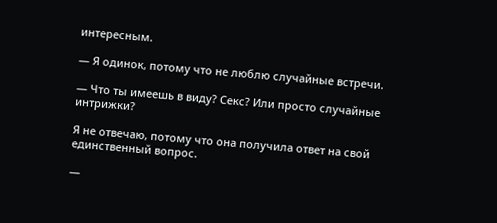интересным.

— Я одинок, потому что не люблю случайные встречи.

— Что ты имеешь в виду? Секс? Или просто случайные интрижки?

Я не отвечаю, потому что она получила ответ на свой единственный вопрос.

—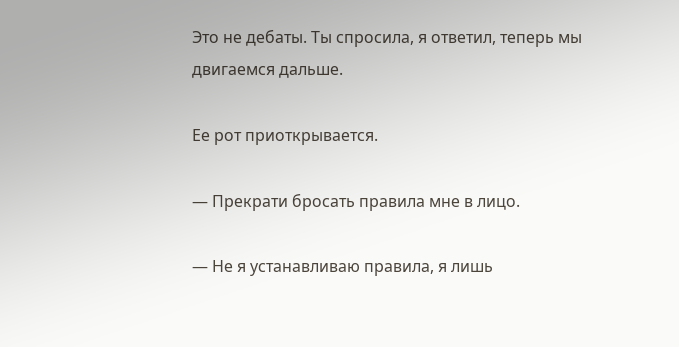Это не дебаты. Ты спросила, я ответил, теперь мы двигаемся дальше.

Ее рот приоткрывается.

— Прекрати бросать правила мне в лицо.

— Не я устанавливаю правила, я лишь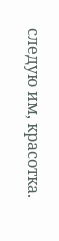следую им, красотка.